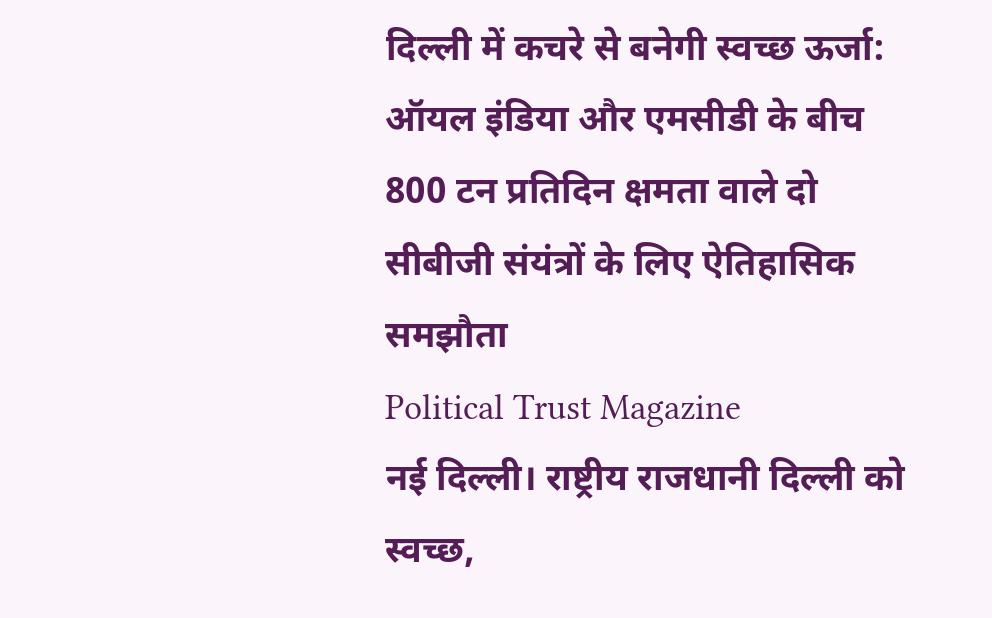दिल्ली में कचरे से बनेगी स्वच्छ ऊर्जा: ऑयल इंडिया और एमसीडी के बीच 800 टन प्रतिदिन क्षमता वाले दो सीबीजी संयंत्रों के लिए ऐतिहासिक समझौता
Political Trust Magazine
नई दिल्ली। राष्ट्रीय राजधानी दिल्ली को स्वच्छ,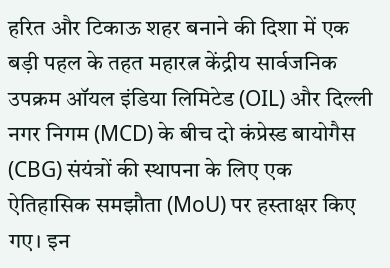हरित और टिकाऊ शहर बनाने की दिशा में एक बड़ी पहल के तहत महारत्न केंद्रीय सार्वजनिक उपक्रम ऑयल इंडिया लिमिटेड (OIL) और दिल्ली नगर निगम (MCD) के बीच दो कंप्रेस्ड बायोगैस (CBG) संयंत्रों की स्थापना के लिए एक ऐतिहासिक समझौता (MoU) पर हस्ताक्षर किए गए। इन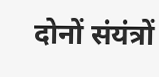दोनों संयंत्रों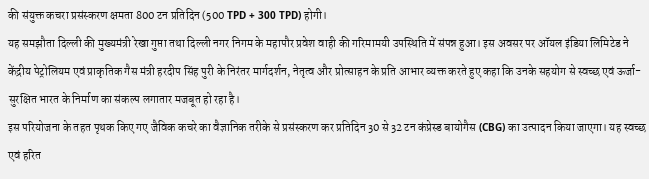की संयुक्त कचरा प्रसंस्करण क्षमता 800 टन प्रतिदिन (500 TPD + 300 TPD) होगी।
यह समझौता दिल्ली की मुख्यमंत्री रेखा गुप्ता तथा दिल्ली नगर निगम के महापौर प्रवेश वाही की गरिमामयी उपस्थिति में संपन्न हुआ। इस अवसर पर ऑयल इंडिया लिमिटेड ने केंद्रीय पेट्रोलियम एवं प्राकृतिक गैस मंत्री हरदीप सिंह पुरी के निरंतर मार्गदर्शन, नेतृत्व और प्रोत्साहन के प्रति आभार व्यक्त करते हुए कहा कि उनके सहयोग से स्वच्छ एवं ऊर्जा-सुरक्षित भारत के निर्माण का संकल्प लगातार मजबूत हो रहा है।
इस परियोजना के तहत पृथक किए गए जैविक कचरे का वैज्ञानिक तरीके से प्रसंस्करण कर प्रतिदिन 30 से 32 टन कंप्रेस्ड बायोगैस (CBG) का उत्पादन किया जाएगा। यह स्वच्छ एवं हरित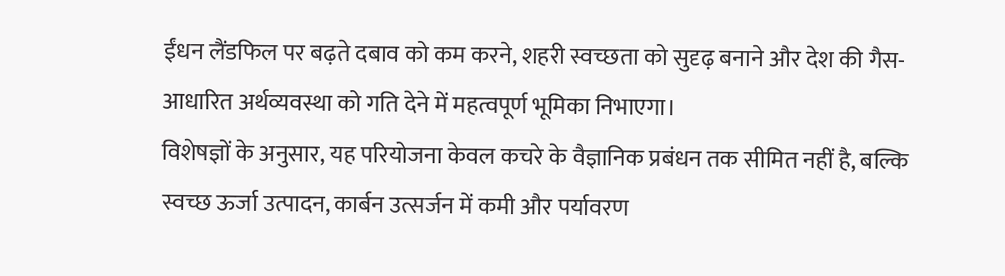ईंधन लैंडफिल पर बढ़ते दबाव को कम करने, शहरी स्वच्छता को सुदृढ़ बनाने और देश की गैस-आधारित अर्थव्यवस्था को गति देने में महत्वपूर्ण भूमिका निभाएगा।
विशेषज्ञों के अनुसार, यह परियोजना केवल कचरे के वैज्ञानिक प्रबंधन तक सीमित नहीं है, बल्कि स्वच्छ ऊर्जा उत्पादन, कार्बन उत्सर्जन में कमी और पर्यावरण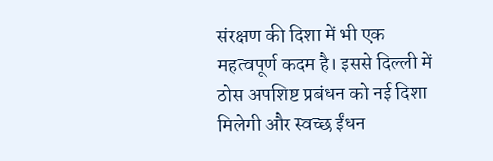संरक्षण की दिशा में भी एक महत्वपूर्ण कदम है। इससे दिल्ली में ठोस अपशिष्ट प्रबंधन को नई दिशा मिलेगी और स्वच्छ ईंधन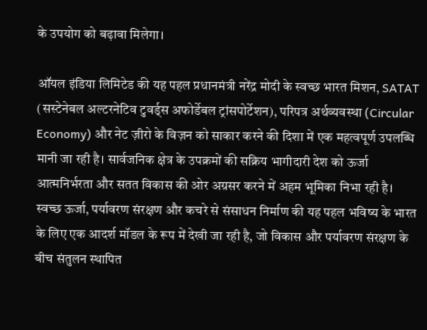के उपयोग को बढ़ावा मिलेगा।

ऑयल इंडिया लिमिटेड की यह पहल प्रधानमंत्री नरेंद्र मोदी के स्वच्छ भारत मिशन, SATAT (सस्टेनेबल अल्टरनेटिव टुवर्ड्स अफोर्डेबल ट्रांसपोर्टेशन), परिपत्र अर्थव्यवस्था (Circular Economy) और नेट ज़ीरो के विज़न को साकार करने की दिशा में एक महत्वपूर्ण उपलब्धि मानी जा रही है। सार्वजनिक क्षेत्र के उपक्रमों की सक्रिय भागीदारी देश को ऊर्जा आत्मनिर्भरता और सतत विकास की ओर अग्रसर करने में अहम भूमिका निभा रही है।
स्वच्छ ऊर्जा, पर्यावरण संरक्षण और कचरे से संसाधन निर्माण की यह पहल भविष्य के भारत के लिए एक आदर्श मॉडल के रूप में देखी जा रही है, जो विकास और पर्यावरण संरक्षण के बीच संतुलन स्थापित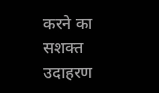करने का सशक्त उदाहरण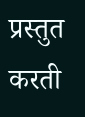प्रस्तुत करती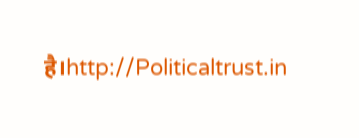है।http://Politicaltrust.in